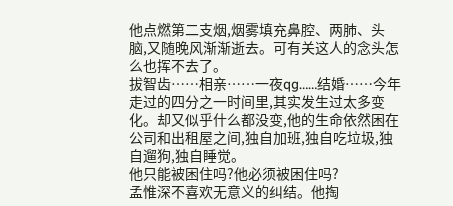他点燃第二支烟,烟雾填充鼻腔、两肺、头脑,又随晚风渐渐逝去。可有关这人的念头怎么也挥不去了。
拔智齿……相亲……一夜qg……结婚……今年走过的四分之一时间里,其实发生过太多变化。却又似乎什么都没变,他的生命依然困在公司和出租屋之间,独自加班,独自吃垃圾,独自遛狗,独自睡觉。
他只能被困住吗?他必须被困住吗?
孟惟深不喜欢无意义的纠结。他掏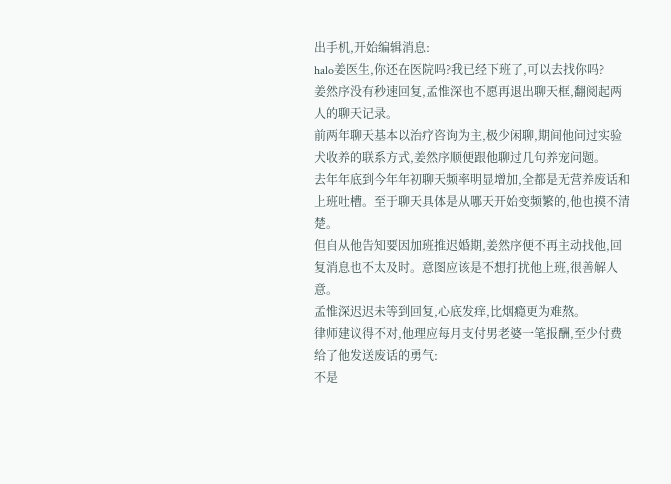出手机,开始编辑消息:
halo姜医生,你还在医院吗?我已经下班了,可以去找你吗?
姜然序没有秒速回复,孟惟深也不愿再退出聊天框,翻阅起两人的聊天记录。
前两年聊天基本以治疗咨询为主,极少闲聊,期间他问过实验犬收养的联系方式,姜然序顺便跟他聊过几句养宠问题。
去年年底到今年年初聊天频率明显增加,全都是无营养废话和上班吐槽。至于聊天具体是从哪天开始变频繁的,他也摸不清楚。
但自从他告知要因加班推迟婚期,姜然序便不再主动找他,回复消息也不太及时。意图应该是不想打扰他上班,很善解人意。
孟惟深迟迟未等到回复,心底发痒,比烟瘾更为难熬。
律师建议得不对,他理应每月支付男老婆一笔报酬,至少付费给了他发送废话的勇气:
不是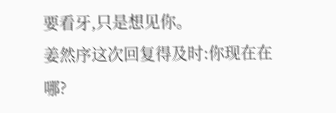要看牙,只是想见你。
姜然序这次回复得及时:你现在在哪?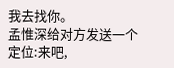我去找你。
孟惟深给对方发送一个定位:来吧,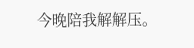今晚陪我解解压。